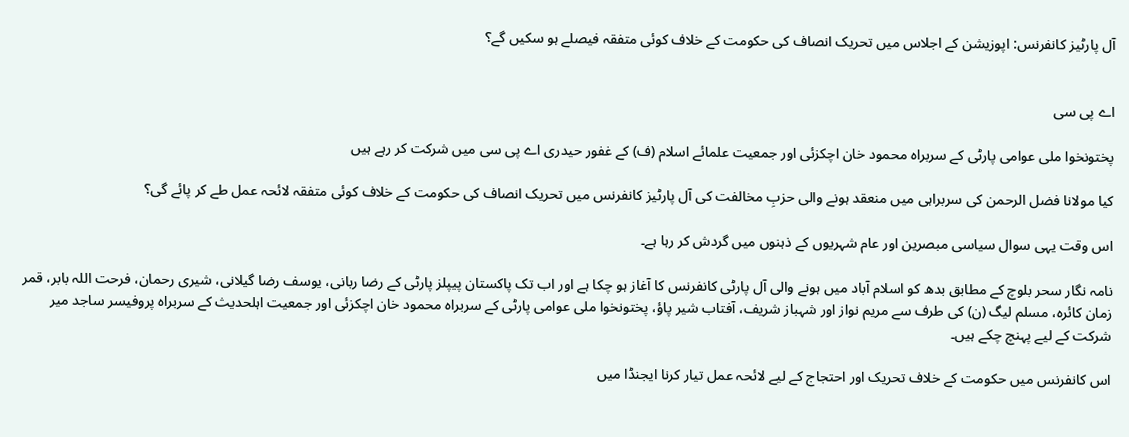آل پارٹیز کانفرنس: اپوزیشن کے اجلاس میں تحریک انصاف کی حکومت کے خلاف کوئی متفقہ فیصلے ہو سکیں گے؟


اے پی سی

پختونخوا ملی عوامی پارٹی کے سربراہ محمود خان اچکزئی اور جمعیت علمائے اسلام (ف) کے غفور حیدری اے پی سی میں شرکت کر رہے ہیں

کیا مولانا فضل الرحمن کی سربراہی میں منعقد ہونے والی حزبِ مخالفت کی آل پارٹیز کانفرنس میں تحریک انصاف کی حکومت کے خلاف کوئی متفقہ لائحہ عمل طے کر پائے گی؟

اس وقت یہی سوال سیاسی مبصرین اور عام شہریوں کے ذہنوں میں گردش کر رہا ہے۔

نامہ نگار سحر بلوچ کے مطابق بدھ کو اسلام آباد میں ہونے والی آل پارٹی کانفرنس کا آغاز ہو چکا ہے اور اب تک پاکستان پیپلز پارٹی کے رضا ربانی، یوسف رضا گیلانی، شیری رحمان، فرحت اللہ بابر، قمر زمان کائرہ، مسلم لیگ (ن) کی طرف سے مریم نواز اور شہباز شریف، آفتاب شیر پاؤ، پختونخوا ملی عوامی پارٹی کے سربراہ محمود خان اچکزئی اور جمعیت اہلحدیث کے سربراہ پروفیسر ساجد میر شرکت کے لیے پہنچ چکے ہیں۔

اس کانفرنس میں حکومت کے خلاف تحریک اور احتجاج کے لیے لائحہ عمل تیار کرنا ایجنڈا میں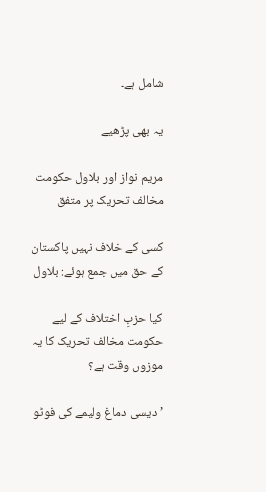شامل ہے۔

یہ بھی پڑھیے

مریم نواز اور بلاول حکومت مخالف تحریک پر متفق

کسی کے خلاف نہیں پاکستان کے حق میں جمع ہوئے: بلاول

کیا حزبِ اختلاف کے لیے حکومت مخالف تحریک کا یہ موزوں وقت ہے؟

’دیسی دماغ ولیمے کی فوٹو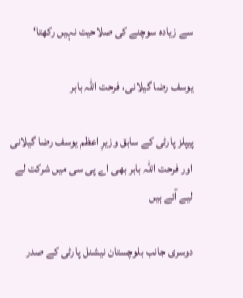سے زیادہ سوچنے کی صلاحیت نہیں رکھتا‘

یوسف رضا گیلانی، فرحت اللہ بابر

پیپلز پارٹی کے سابق وزیرِ اعظم یوسف رضا گیلانی اور فرحت اللہ بابر بھی اے پی سی میں شرکت لے لیے آئے ہیں

دوسری جانب بلوچستان نیشنل پارٹی کے صدر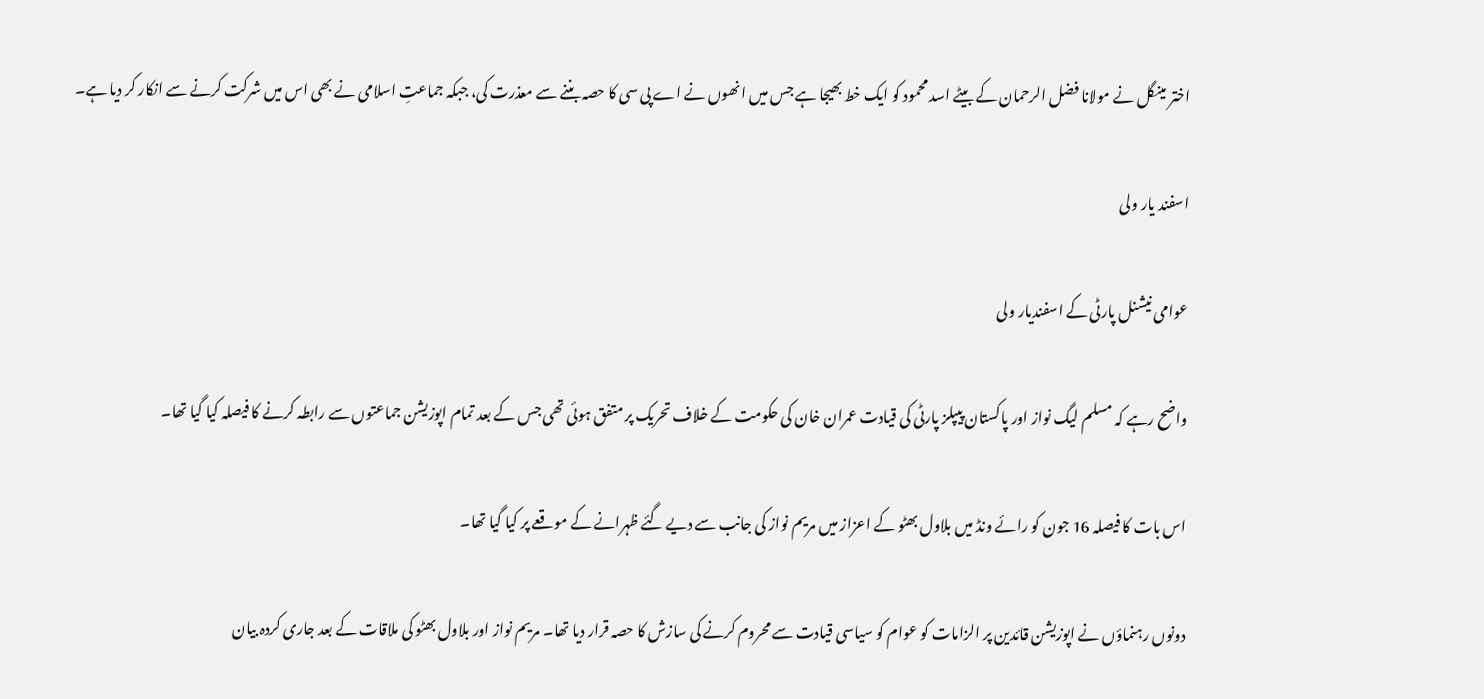اختر مینگل نے مولانا فضل الرحمان کے بیٹے اسد محمود کو ایک خط بھیجا ہے جس میں انھوں نے اے پی سی کا حصہ بننے سے معذرت کی، جبکہ جماعتِ اسلامی نے بھی اس میں شرکت کرنے سے انکار کر دیا ہے۔

اسفند یار ولی

عوامی نیشنل پارٹی کے اسفندیار ولی

واضح رہے کہ مسلم لیگ نواز اور پاکستان پیپلز پارٹی کی قیادت عمران خان کی حکومت کے خلاف تحریک پر متفق ہوئی تھی جس کے بعد تمام اپوزیشن جماعتوں سے رابطہ کرنے کا فیصلہ کیا گیا تھا۔

اس بات کا فیصلہ 16 جون کو رائے ونڈ میں بلاول بھٹو کے اعزاز میں مریم نواز کی جانب سے دیے گئے ظہرانے کے موقعے پر کیا گیا تھا۔

دونوں رہنماؤں نے اپوزیشن قائدین پر الزامات کو عوام کو سیاسی قیادت سے محروم کرنے کی سازش کا حصہ قرار دیا تھا۔ مریم نواز اور بلاول بھٹو کی ملاقات کے بعد جاری کردہ بیان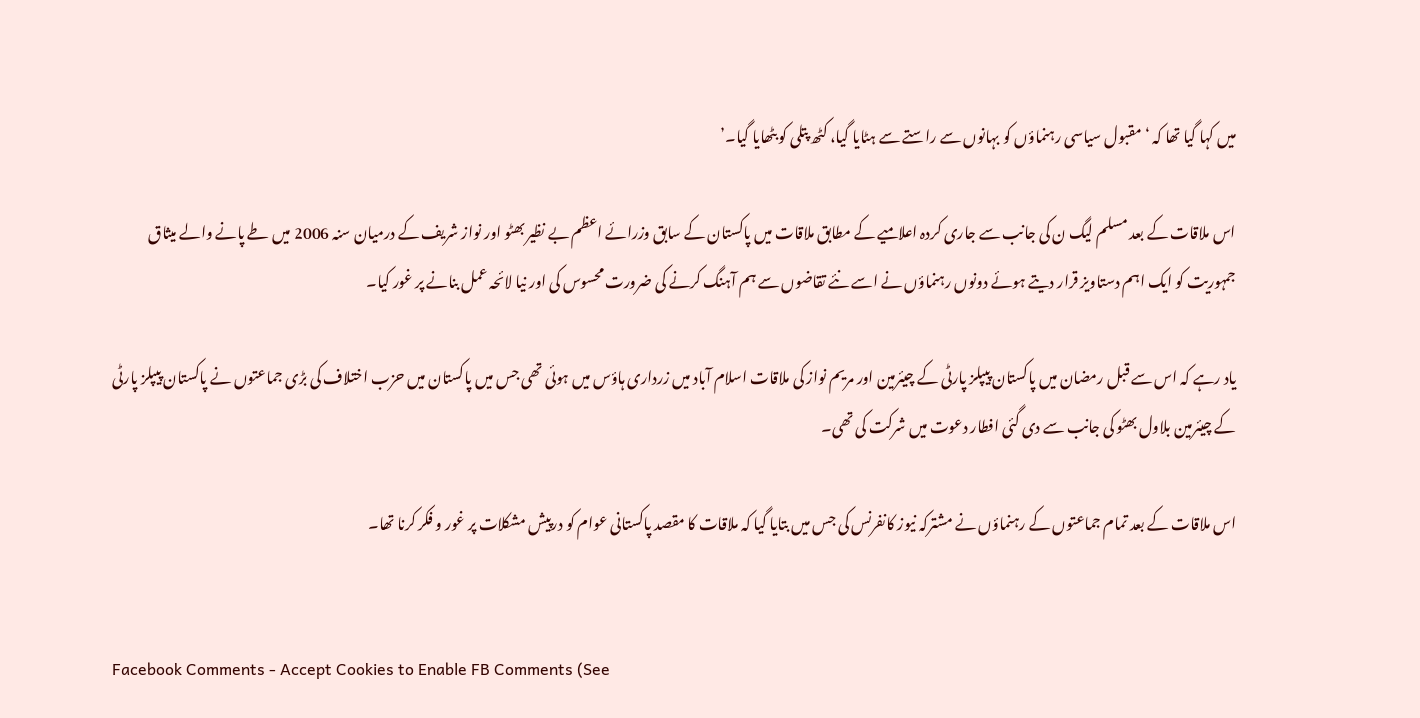میں کہا گیا تھا کہ ‘مقبول سیاسی رہنماؤں کو بہانوں سے راستے سے ہٹایا گیا، کٹھ پتلی کو بٹھایا گیا۔’

اس ملاقات کے بعد مسلم لیگ ن کی جانب سے جاری کردہ اعلامیے کے مطابق ملاقات میں پاکستان کے سابق وزرائے اعظم بے نظیر بھٹو اور نواز شریف کے درمیان سنہ 2006 میں طے پانے والے میثاق جمہوریت کو ایک اہم دستاویز قرار دیتے ہوئے دونوں رہنماؤں نے اسے نئے تقاضوں سے ہم آہنگ کرنے کی ضرورت محسوس کی اور نیا لائحہ عمل بنانے پر غور کیا۔

یاد رہے کہ اس سے قبل رمضان میں پاکستان پیپلز پارٹی کے چیئرمین اور مریم نواز کی ملاقات اسلام آباد میں زرداری ہاؤس میں ہوئی تھی جس میں پاکستان میں حزب اختلاف کی بڑی جماعتوں نے پاکستان پیپلز پارٹی کے چیئرمین بلاول بھٹو کی جانب سے دی گئی افطار دعوت میں شرکت کی تھی۔

اس ملاقات کے بعد تمام جماعتوں کے رہنماؤں نے مشترکہ نیوز کانفرنس کی جس میں بتایا گیا کہ ملاقات کا مقصد پاکستانی عوام کو درپیش مشکلات پر غور و فکر کرنا تھا۔


Facebook Comments - Accept Cookies to Enable FB Comments (See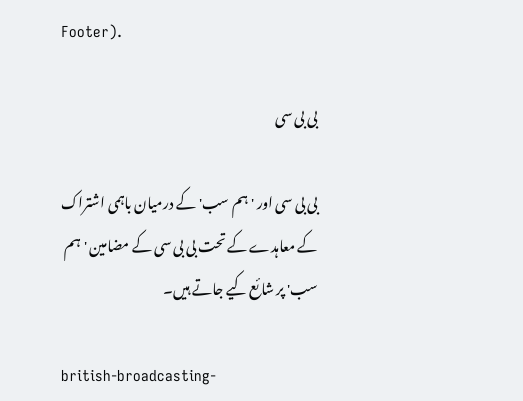Footer).

بی بی سی

بی بی سی اور 'ہم سب' کے درمیان باہمی اشتراک کے معاہدے کے تحت بی بی سی کے مضامین 'ہم سب' پر شائع کیے جاتے ہیں۔

british-broadcasting-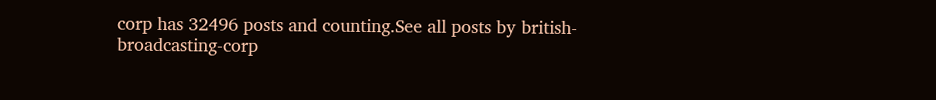corp has 32496 posts and counting.See all posts by british-broadcasting-corp